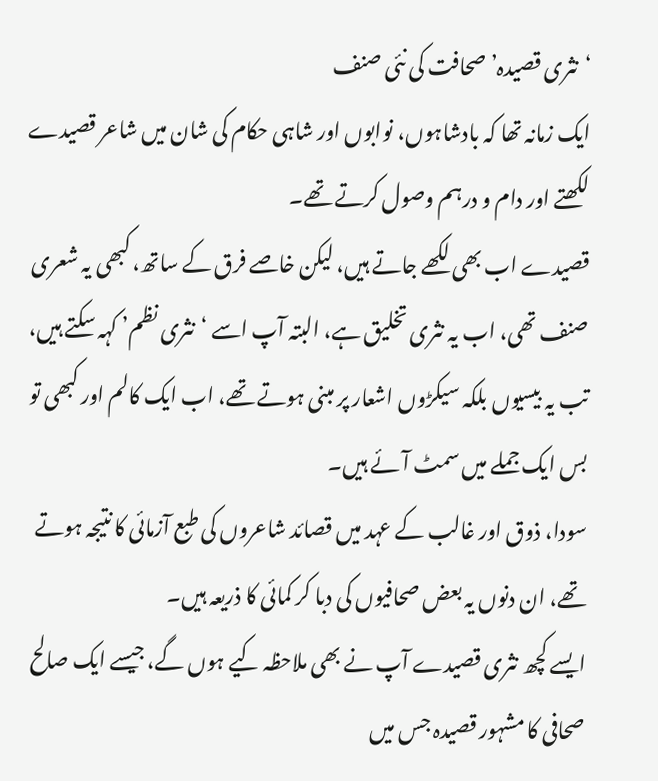‘نثری قصیدہ’ صحافت کی نئی صنف
ایک زمانہ تھا کہ بادشاہوں، نوابوں اور شاہی حکام کی شان میں شاعر قصیدے لکھتے اور دام و درہم وصول کرتے تھے۔
قصیدے اب بھی لکھے جاتے ہیں، لیکن خاصے فرق کے ساتھ، کبھی یہ شعری صنف تھی، اب یہ نثری تخلیق ہے، البتہ آپ اسے ‘نثری نظم’ کہہ سکتے ہیں، تب یہ بیسیوں بلکہ سیکڑوں اشعار پر مبنی ہوتے تھے، اب ایک کالم اور کبھی تو بس ایک جملے میں سمٹ آئے ہیں۔
سودا، ذوق اور غالب کے عہد میں قصائد شاعروں کی طبع آزمائی کا نتیجہ ہوتے تھے، ان دنوں یہ بعض صحافیوں کی دبا کر کمائی کا ذریعہ ہیں۔
ایسے کچھ نثری قصیدے آپ نے بھی ملاحظہ کیے ہوں گے، جیسے ایک صالح صحافی کا مشہور قصیدہ جس میں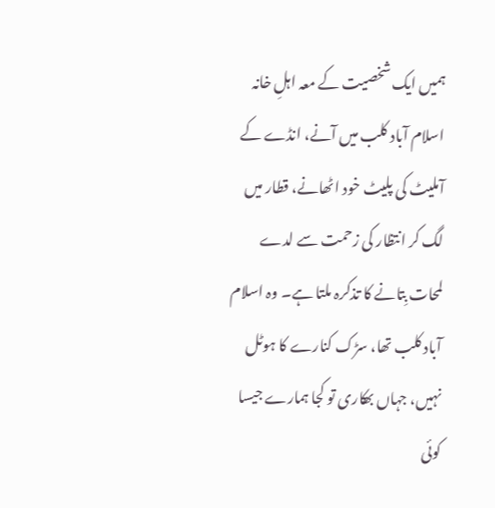ہمیں ایک شخصیت کے معہ اہلِ خانہ اسلام آباد کلب میں آنے، انڈے کے آملیٹ کی پلیٹ خود اٹھانے، قطار میں لگ کر انتظار کی زحمت سے لدے لمحات بِتانے کا تذکرہ ملتا ہے۔ وہ اسلام آباد کلب تھا، سڑک کنارے کا ہوٹل نہیں، جہاں بھکاری تو کجا ہمارے جیسا کوئی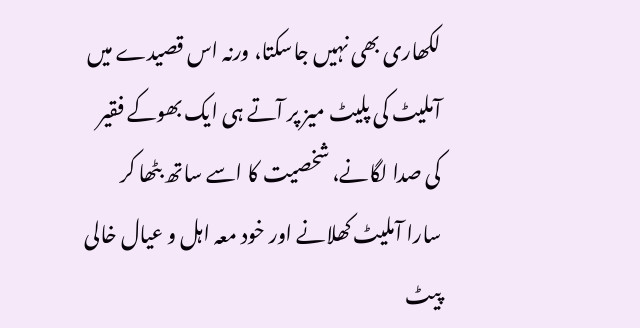لکھاری بھی نہیں جاسکتا، ورنہ اس قصیدے میں آملیٹ کی پلیٹ میز پر آتے ہی ایک بھوکے فقیر کی صدا لگانے، شخصیت کا اسے ساتھ بٹھا کر سارا آملیٹ کھلانے اور خود معہ اہل و عیال خالی پیٹ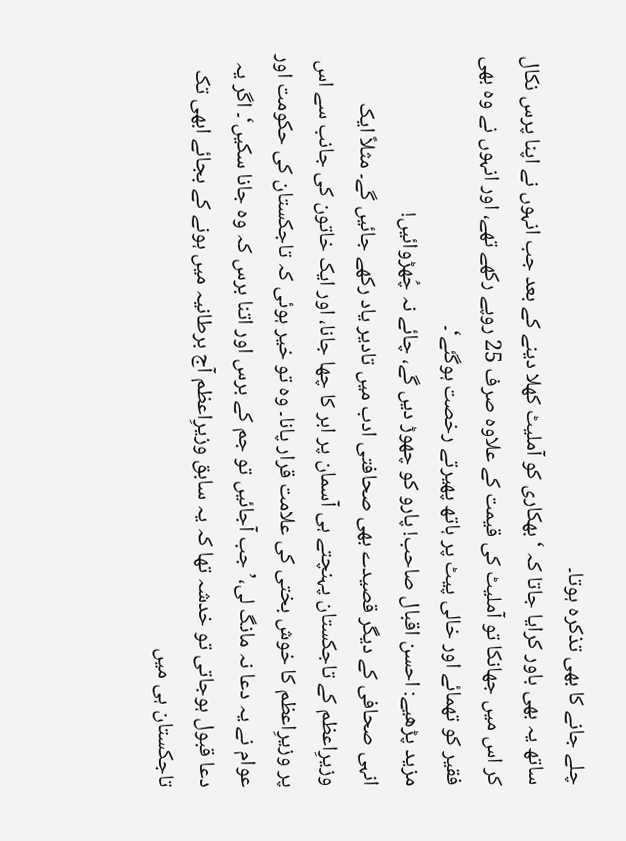چلے جانے کا بھی تذکرہ ہوتا۔
ساتھ یہ بھی باور کرایا جاتا کہ ‘بھکاری کو آملیٹ کھلا دینے کے بعد جب انہوں نے اپنا پرس نکال کر اس میں جھانکا تو آملیٹ کی قیمت کے علاوہ صرف 25 روپے رکھے تھے، اور انہوں نے وہ بھی فقیر کو تھمائے اور خالی پیٹ پر ہاتھ پھیرتے رخصت ہوگئے‘۔
مزید پڑھیے: احسن اقبال صاحب! پارو کو چھوڑ دیں گے، چائے نہ چُھڑوائیں!
انہی صحافی کے دیگر قصیدے بھی صحافتی ادب میں تادیر یاد رکھے جائیں گے۔ مثلاً ایک وزیرِاعظم کے تاجکستان پہنچتے ہی آسمان پر ابر کا چھا جانا، اور ایک خاتون کی جانب سے اس پر وزیرِاعظم کا خوش بختی کی علامت قرار پانا۔ وہ تو خیر ہوئی کہ تاجکستان کی حکومت اور عوام نے یہ دعا نہ مانگ لی،’جب آجائیں تو جم کے برس اور اتنا برس کہ وہ جانا سکیں‘۔ اگر یہ دعا قبول ہوجاتی تو خدشہ تھا کہ یہ سابق وزیرِاعظم آج برطانیہ میں ہونے کے بجائے ابھی تک تاجکستان ہی میں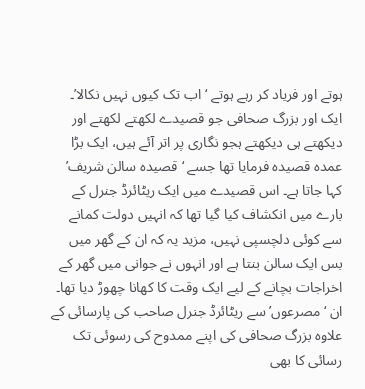ہوتے اور فریاد کر رہے ہوتے ‘اب تک کیوں نہیں نکالا’۔
ایک اور بزرگ صحافی جو قصیدے لکھتے لکھتے اور دیکھتے ہی دیکھتے ہجو نگاری پر اتر آئے ہیں، ایک بڑا عمدہ قصیدہ فرمایا تھا جسے ‘قصیدہ سالن شریف’ کہا جاتا ہے۔ اس قصیدے میں ایک ریٹائرڈ جنرل کے بارے میں انکشاف کیا گیا تھا کہ انہیں دولت کمانے سے کوئی دلچسپی نہیں، مزید یہ کہ ان کے گھر میں بس ایک سالن بنتا ہے اور انہوں نے جوانی میں گھر کے اخراجات بچانے کے لیے ایک وقت کا کھانا چھوڑ دیا تھا۔
ان ‘مصرعوں’ سے ریٹائرڈ جنرل صاحب کی پارسائی کے علاوہ بزرگ صحافی کی اپنے ممدوح کی رسوئی تک رسائی کا بھی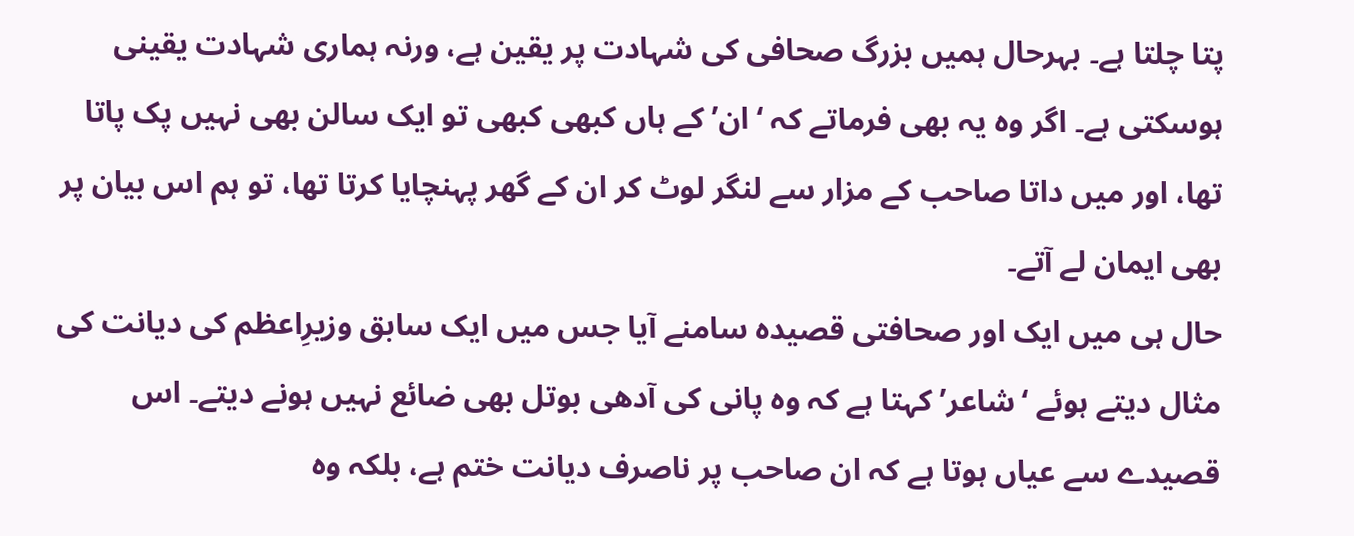پتا چلتا ہے۔ بہرحال ہمیں بزرگ صحافی کی شہادت پر یقین ہے، ورنہ ہماری شہادت یقینی ہوسکتی ہے۔ اگر وہ یہ بھی فرماتے کہ ‘ان’ کے ہاں کبھی کبھی تو ایک سالن بھی نہیں پک پاتا تھا، اور میں داتا صاحب کے مزار سے لنگر لوٹ کر ان کے گھر پہنچایا کرتا تھا، تو ہم اس بیان پر بھی ایمان لے آتے۔
حال ہی میں ایک اور صحافتی قصیدہ سامنے آیا جس میں ایک سابق وزیرِاعظم کی دیانت کی مثال دیتے ہوئے ‘شاعر’ کہتا ہے کہ وہ پانی کی آدھی بوتل بھی ضائع نہیں ہونے دیتے۔ اس قصیدے سے عیاں ہوتا ہے کہ ان صاحب پر ناصرف دیانت ختم ہے، بلکہ وہ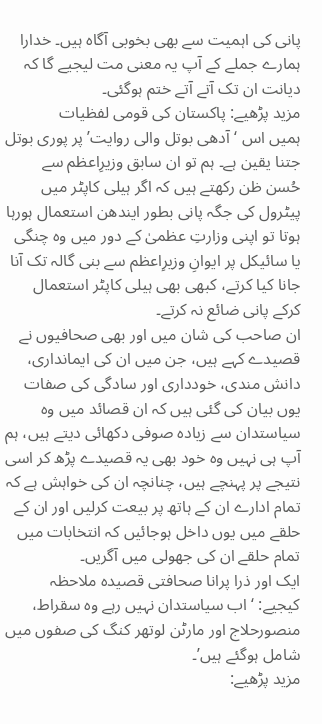پانی کی اہمیت سے بھی بخوبی آگاہ ہیں۔ خدارا ہمارے جملے کے آپ یہ معنی مت لیجیے گا کہ دیانت ان تک آتے آتے ختم ہوگئی۔
مزید پڑھیے: پاکستان کی قومی لفظیات
ہمیں اس ‘آدھی بوتل والی روایت’ پر پوری بوتل جتنا یقین ہے۔ ہم تو ان سابق وزیرِاعظم سے حُسن ظن رکھتے ہیں کہ اگر ہیلی کاپٹر میں پیٹرول کی جگہ پانی بطور ایندھن استعمال ہورہا ہوتا تو اپنی وزارتِ عظمیٰ کے دور میں وہ چنگی یا سائیکل پر ایوانِ وزیرِاعظم سے بنی گالہ تک آنا جانا کیا کرتے، کبھی بھی ہیلی کاپٹر استعمال کرکے پانی ضائع نہ کرتے۔
ان صاحب کی شان میں اور بھی صحافیوں نے قصیدے کہے ہیں، جن میں ان کی ایمانداری، دانش مندی، خودداری اور سادگی کی صفات یوں بیان کی گئی ہیں کہ ان قصائد میں وہ سیاستدان سے زیادہ صوفی دکھائی دیتے ہیں، ہم آپ ہی نہیں وہ خود بھی یہ قصیدے پڑھ کر اسی نتیجے پر پہنچے ہیں، چنانچہ ان کی خواہش ہے کہ تمام ادارے ان کے ہاتھ پر بیعت کرلیں اور ان کے حلقے میں یوں داخل ہوجائیں کہ انتخابات میں تمام حلقے ان کی جھولی میں آگریں۔
ایک اور ذرا پرانا صحافتی قصیدہ ملاحظہ کیجیے: ‘اب سیاستدان نہیں رہے وہ سقراط، منصورحلاج اور مارٹن لوتھر کنگ کی صفوں میں شامل ہوگئے ہیں’۔
مزید پڑھیے: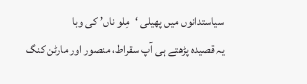سیاستدانوں میں پھیلی ‘مِلو ناں’ کی وبا
یہ قصیدہ پڑھتے ہی آپ سقراط، منصور اور مارٹن کنگ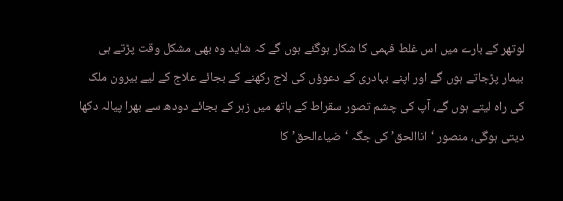لوتھر کے بارے میں اس غلط فہمی کا شکار ہوگئے ہوں گے کہ شاید وہ بھی مشکل وقت پڑتے ہی بیمار پڑجاتے ہوں گے اور اپنے بہادری کے دعوؤں کی لاج رکھنے کے بجائے علاج کے لیے بیرون ملک کی راہ لیتے ہوں گے، آپ کی چشم تصور سقراط کے ہاتھ میں زہر کے بجائے دودھ سے بھرا پیالہ دکھا دیتی ہوگی، منصور ‘اناالحق’ کی جگہ ‘ضیاءالحق’ کا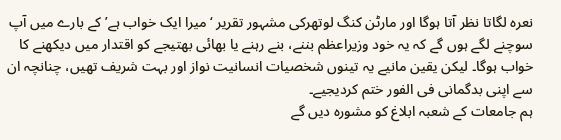نعرہ لگاتا نظر آتا ہوگا اور مارٹن کنگ لوتھرکی مشہور تقریر ‘میرا ایک خواب ہے’ کے بارے میں آپ سوچنے لگے ہوں گے کہ یہ خود وزیراعظم بننے، بنے رہنے یا بھائی بھتیجے کو اقتدار میں دیکھنے کا خواب ہوگا۔ لیکن یقین مانیے یہ تینوں شخصیات انسانیت نواز اور بہت شریف تھیں، چنانچہ ان سے اپنی بدگمانی فی الفور ختم کردیجیے۔
ہم جامعات کے شعبہ ابلاغ کو مشورہ دیں گے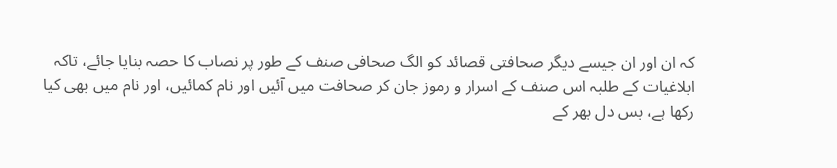کہ ان اور ان جیسے دیگر صحافتی قصائد کو الگ صحافی صنف کے طور پر نصاب کا حصہ بنایا جائے، تاکہ ابلاغیات کے طلبہ اس صنف کے اسرار و رموز جان کر صحافت میں آئیں اور نام کمائیں، اور نام میں بھی کیا رکھا ہے، بس دل بھر کے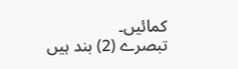کمائیں۔
تبصرے (2) بند ہیں